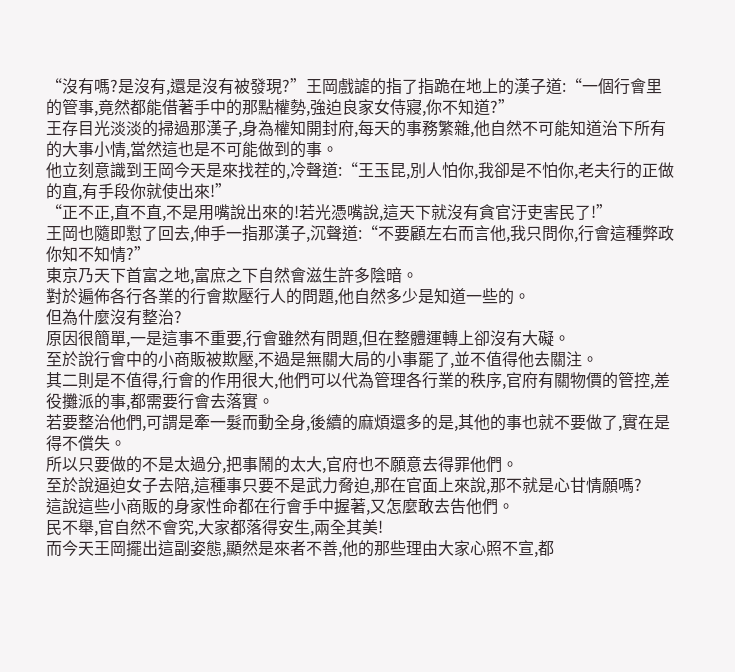“沒有嗎?是沒有,還是沒有被發現?”王岡戲謔的指了指跪在地上的漢子道:“一個行會里的管事,竟然都能借著手中的那點權勢,強迫良家女侍寢,你不知道?”
王存目光淡淡的掃過那漢子,身為權知開封府,每天的事務繁雜,他自然不可能知道治下所有的大事小情,當然這也是不可能做到的事。
他立刻意識到王岡今天是來找茬的,冷聲道:“王玉昆,別人怕你,我卻是不怕你,老夫行的正做的直,有手段你就使出來!”
“正不正,直不直,不是用嘴說出來的!若光憑嘴說,這天下就沒有貪官汙吏害民了!”
王岡也隨即懟了回去,伸手一指那漢子,沉聲道:“不要顧左右而言他,我只問你,行會這種弊政你知不知情?”
東京乃天下首富之地,富庶之下自然會滋生許多陰暗。
對於遍佈各行各業的行會欺壓行人的問題,他自然多少是知道一些的。
但為什麼沒有整治?
原因很簡單,一是這事不重要,行會雖然有問題,但在整體運轉上卻沒有大礙。
至於說行會中的小商販被欺壓,不過是無關大局的小事罷了,並不值得他去關注。
其二則是不值得,行會的作用很大,他們可以代為管理各行業的秩序,官府有關物價的管控,差役攤派的事,都需要行會去落實。
若要整治他們,可謂是牽一髮而動全身,後續的麻煩還多的是,其他的事也就不要做了,實在是得不償失。
所以只要做的不是太過分,把事鬧的太大,官府也不願意去得罪他們。
至於說逼迫女子去陪,這種事只要不是武力脅迫,那在官面上來說,那不就是心甘情願嗎?
這說這些小商販的身家性命都在行會手中握著,又怎麼敢去告他們。
民不舉,官自然不會究,大家都落得安生,兩全其美!
而今天王岡擺出這副姿態,顯然是來者不善,他的那些理由大家心照不宣,都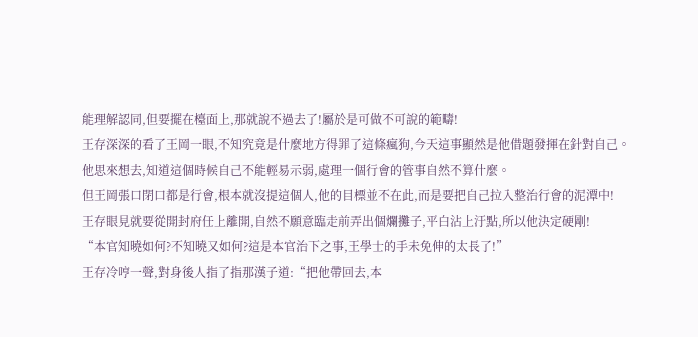能理解認同,但要擺在檯面上,那就說不過去了!屬於是可做不可說的範疇!
王存深深的看了王岡一眼,不知究竟是什麼地方得罪了這條瘋狗,今天這事顯然是他借題發揮在針對自己。
他思來想去,知道這個時候自己不能輕易示弱,處理一個行會的管事自然不算什麼。
但王岡張口閉口都是行會,根本就沒提這個人,他的目標並不在此,而是要把自己拉入整治行會的泥潭中!
王存眼見就要從開封府任上離開,自然不願意臨走前弄出個爛攤子,平白沾上汙點,所以他決定硬剛!
“本官知曉如何?不知曉又如何?這是本官治下之事,王學士的手未免伸的太長了!”
王存冷哼一聲,對身後人指了指那漢子道:“把他帶回去,本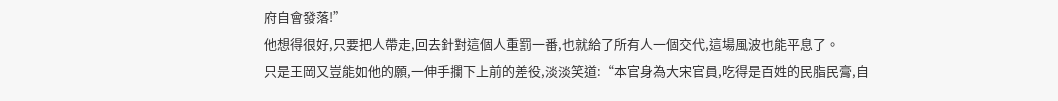府自會發落!”
他想得很好,只要把人帶走,回去針對這個人重罰一番,也就給了所有人一個交代,這場風波也能平息了。
只是王岡又豈能如他的願,一伸手攔下上前的差役,淡淡笑道:“本官身為大宋官員,吃得是百姓的民脂民膏,自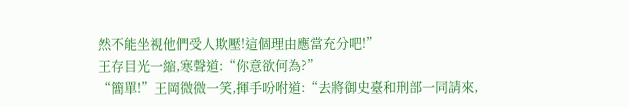然不能坐視他們受人欺壓!這個理由應當充分吧!”
王存目光一縮,寒聲道:“你意欲何為?”
“簡單!”王岡微微一笑,揮手吩咐道:“去將御史臺和刑部一同請來,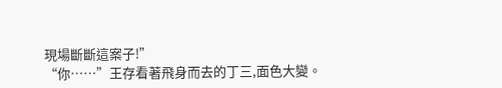現場斷斷這案子!”
“你……”王存看著飛身而去的丁三,面色大變。